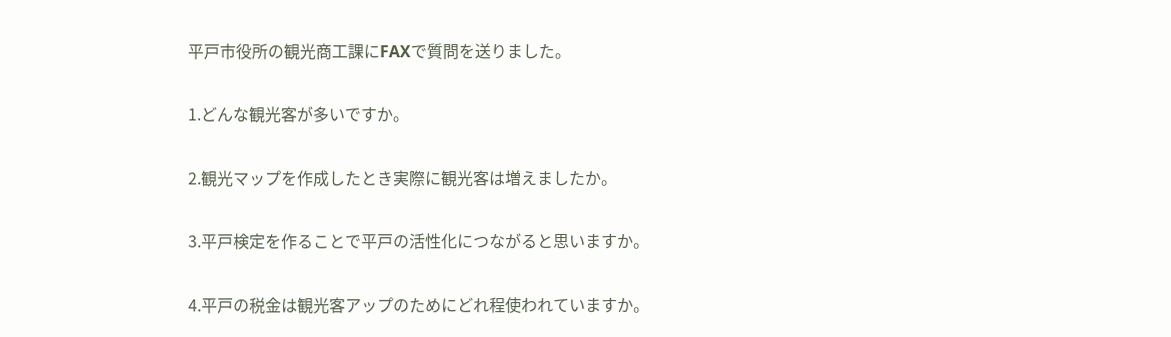平戸市役所の観光商工課にFAXで質問を送りました。

1.どんな観光客が多いですか。

2.観光マップを作成したとき実際に観光客は増えましたか。

3.平戸検定を作ることで平戸の活性化につながると思いますか。

4.平戸の税金は観光客アップのためにどれ程使われていますか。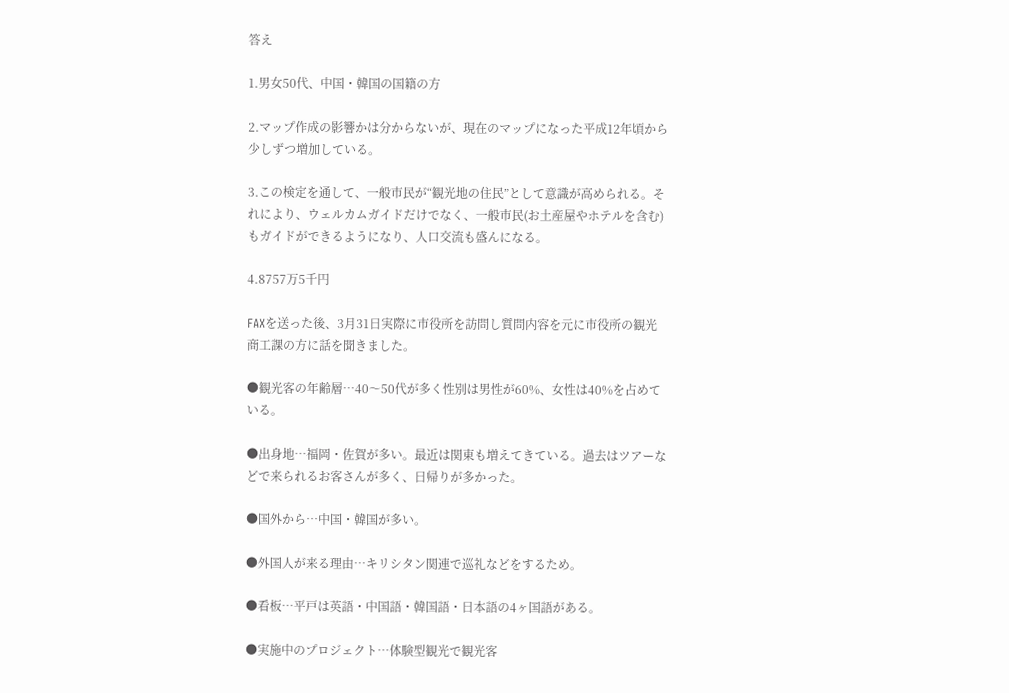答え

1.男女50代、中国・韓国の国籍の方

2.マップ作成の影響かは分からないが、現在のマップになった平成12年頃から少しずつ増加している。

3.この検定を通して、一般市民が“観光地の住民”として意識が高められる。それにより、ウェルカムガイドだけでなく、一般市民(お土産屋やホテルを含む)もガイドができるようになり、人口交流も盛んになる。

4.8757万5千円

FAXを送った後、3月31日実際に市役所を訪問し質問内容を元に市役所の観光商工課の方に話を聞きました。

●観光客の年齢層…40〜50代が多く性別は男性が60%、女性は40%を占めている。

●出身地…福岡・佐賀が多い。最近は関東も増えてきている。過去はツアーなどで来られるお客さんが多く、日帰りが多かった。

●国外から…中国・韓国が多い。

●外国人が来る理由…キリシタン関連で巡礼などをするため。

●看板…平戸は英語・中国語・韓国語・日本語の4ヶ国語がある。

●実施中のプロジェクト…体験型観光で観光客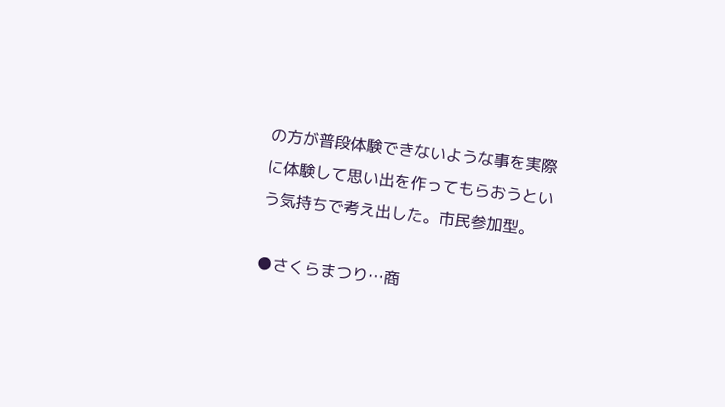の方が普段体験できないような事を実際に体験して思い出を作ってもらおうという気持ちで考え出した。市民参加型。

●さくらまつり…商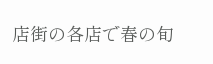店街の各店で春の旬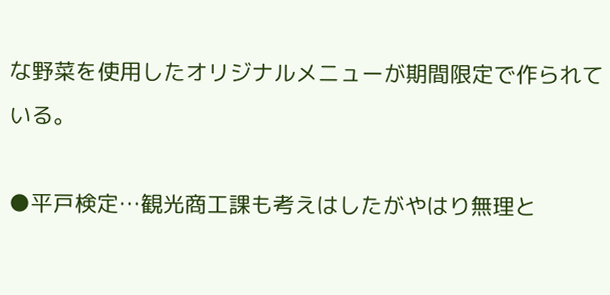な野菜を使用したオリジナルメニューが期間限定で作られている。

●平戸検定…観光商工課も考えはしたがやはり無理と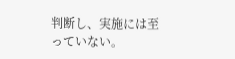判断し、実施には至っていない。